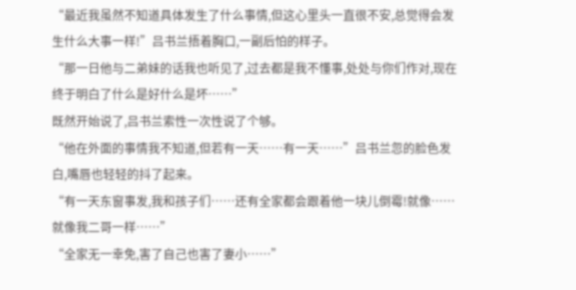“最近我虽然不知道具体发生了什么事情,但这心里头一直很不安,总觉得会发生什么大事一样!”吕书兰捂着胸口,一副后怕的样子。
“那一日他与二弟妹的话我也听见了,过去都是我不懂事,处处与你们作对,现在终于明白了什么是好什么是坏……”
既然开始说了,吕书兰索性一次性说了个够。
“他在外面的事情我不知道,但若有一天……有一天……”吕书兰忽的脸色发白,嘴唇也轻轻的抖了起来。
“有一天东窗事发,我和孩子们……还有全家都会跟着他一块儿倒霉!就像……就像我二哥一样……”
“全家无一幸免,害了自己也害了妻小……”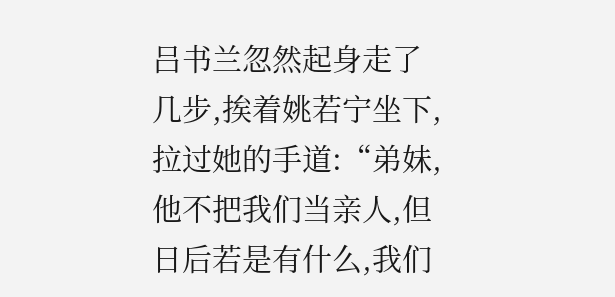吕书兰忽然起身走了几步,挨着姚若宁坐下,拉过她的手道:“弟妹,他不把我们当亲人,但日后若是有什么,我们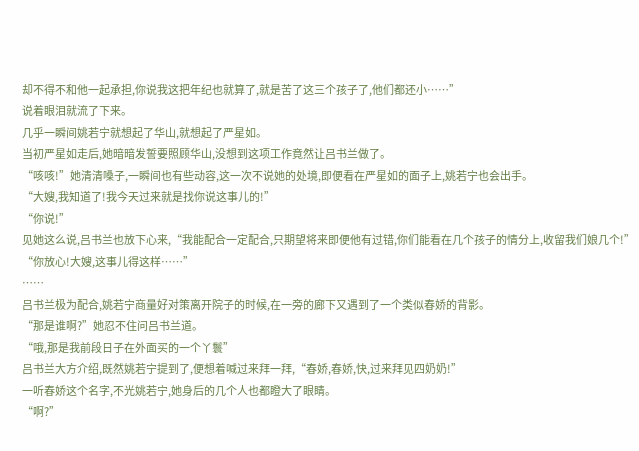却不得不和他一起承担,你说我这把年纪也就算了,就是苦了这三个孩子了,他们都还小……”
说着眼泪就流了下来。
几乎一瞬间姚若宁就想起了华山,就想起了严星如。
当初严星如走后,她暗暗发誓要照顾华山,没想到这项工作竟然让吕书兰做了。
“咳咳!”她清清嗓子,一瞬间也有些动容,这一次不说她的处境,即便看在严星如的面子上,姚若宁也会出手。
“大嫂,我知道了!我今天过来就是找你说这事儿的!”
“你说!”
见她这么说,吕书兰也放下心来,“我能配合一定配合,只期望将来即便他有过错,你们能看在几个孩子的情分上,收留我们娘几个!”
“你放心!大嫂,这事儿得这样……”
……
吕书兰极为配合,姚若宁商量好对策离开院子的时候,在一旁的廊下又遇到了一个类似春娇的背影。
“那是谁啊?”她忍不住问吕书兰道。
“哦,那是我前段日子在外面买的一个丫鬟”
吕书兰大方介绍,既然姚若宁提到了,便想着喊过来拜一拜,“春娇,春娇,快,过来拜见四奶奶!”
一听春娇这个名字,不光姚若宁,她身后的几个人也都瞪大了眼睛。
“啊?”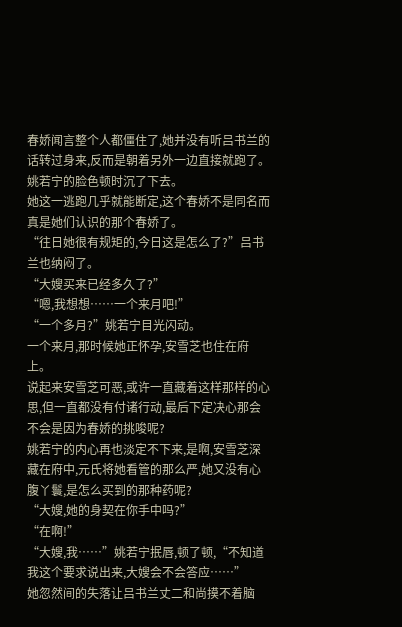春娇闻言整个人都僵住了,她并没有听吕书兰的话转过身来,反而是朝着另外一边直接就跑了。
姚若宁的脸色顿时沉了下去。
她这一逃跑几乎就能断定,这个春娇不是同名而真是她们认识的那个春娇了。
“往日她很有规矩的,今日这是怎么了?”吕书兰也纳闷了。
“大嫂买来已经多久了?”
“嗯,我想想……一个来月吧!”
“一个多月?”姚若宁目光闪动。
一个来月,那时候她正怀孕,安雪芝也住在府上。
说起来安雪芝可恶,或许一直藏着这样那样的心思,但一直都没有付诸行动,最后下定决心那会不会是因为春娇的挑唆呢?
姚若宁的内心再也淡定不下来,是啊,安雪芝深藏在府中,元氏将她看管的那么严,她又没有心腹丫鬟,是怎么买到的那种药呢?
“大嫂,她的身契在你手中吗?”
“在啊!”
“大嫂,我……”姚若宁抿唇,顿了顿,“不知道我这个要求说出来,大嫂会不会答应……”
她忽然间的失落让吕书兰丈二和尚摸不着脑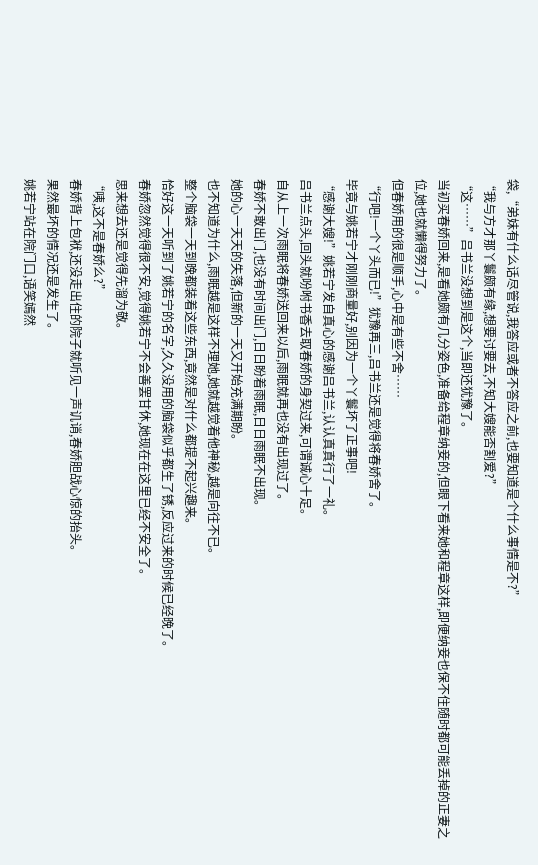袋,“弟妹有什么话尽管说,我答应或者不答应之前,也要知道是个什么事情是不?”
“我与方才那丫鬟颇有缘,想要讨要去,不知大嫂能否割爱?”
“这……”吕书兰没想到是这个,当即还犹豫了。
当初买春娇回来,是看她颇有几分姿色,准备给程章纳妾的,但眼下看来她和程章这样,即便纳妾也保不住随时都可能丢掉的正妻之位,她也就懒得努力了。
但春娇用的很是顺手,心中是有些不舍……
“行吧!一个丫头而已!”犹豫再三,吕书兰还是觉得将春娇舍了。
毕竟与姚若宁才刚刚商量好,别因为一个丫鬟坏了正事吧!
“感谢大嫂!”姚若宁发自真心的感谢吕书兰,认认真真行了一礼。
吕书兰点头,回头就吩咐书香去取春娇的身契过来,可谓诚心十足。
自从上一次雨眠将春娇送回来以后,雨眠就再也没有出现过了。
春娇不敢出门,也没有时间出门,日日盼着雨眠,日日雨眠不出现。
她的心一天天的失落,但新的一天又开始充满期盼。
也不知道为什么,雨眠越是这样不理她,她就越觉着他神秘,越是向往不已。
整个脑袋一天到晚都装着这些东西,竟然是对什么都提不起兴趣来。
恰好这一天听到了姚若宁的名字,久久没用的脑袋似乎都生了锈,反应过来的时候已经晚了。
春娇忽然觉得很不安,觉得姚若宁不会善罢甘休,她现在在这里已经不安全了。
思来想去还是觉得先溜为敬。
“咦,这不是春娇么?”
春娇背上包袱,还没走出住的院子就听见一声讥诮,春娇胆战心惊的抬头。
果然最坏的情况还是发生了。
姚若宁站在院门口,语笑嫣然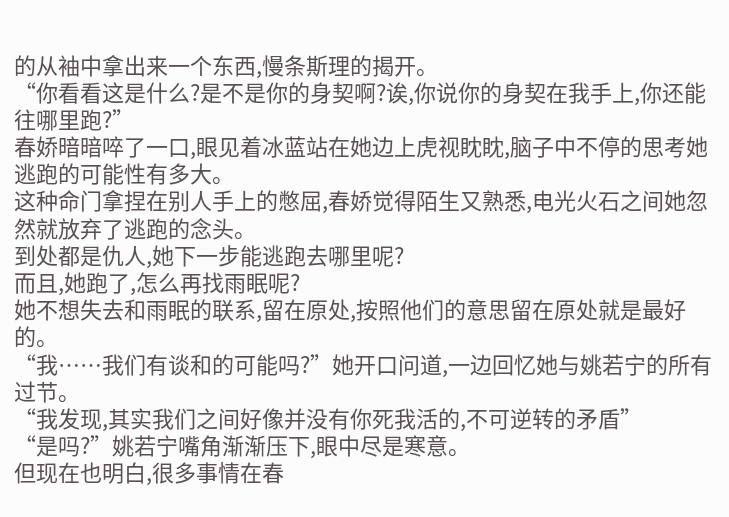的从袖中拿出来一个东西,慢条斯理的揭开。
“你看看这是什么?是不是你的身契啊?诶,你说你的身契在我手上,你还能往哪里跑?”
春娇暗暗啐了一口,眼见着冰蓝站在她边上虎视眈眈,脑子中不停的思考她逃跑的可能性有多大。
这种命门拿捏在别人手上的憋屈,春娇觉得陌生又熟悉,电光火石之间她忽然就放弃了逃跑的念头。
到处都是仇人,她下一步能逃跑去哪里呢?
而且,她跑了,怎么再找雨眠呢?
她不想失去和雨眠的联系,留在原处,按照他们的意思留在原处就是最好的。
“我……我们有谈和的可能吗?”她开口问道,一边回忆她与姚若宁的所有过节。
“我发现,其实我们之间好像并没有你死我活的,不可逆转的矛盾”
“是吗?”姚若宁嘴角渐渐压下,眼中尽是寒意。
但现在也明白,很多事情在春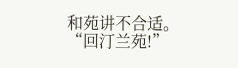和苑讲不合适。
“回汀兰苑!”